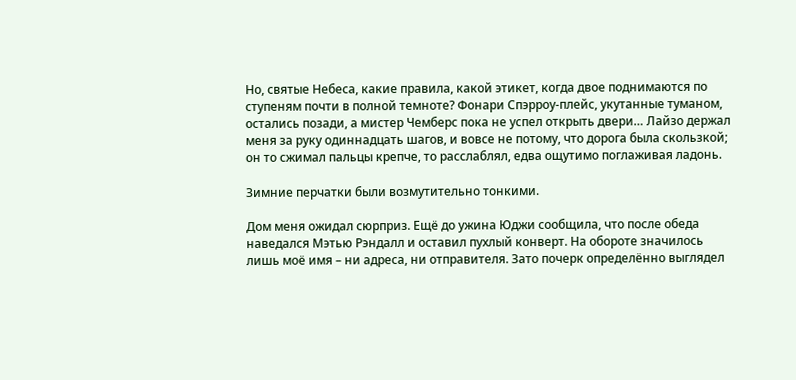Но, святые Небеса, какие правила, какой этикет, когда двое поднимаются по ступеням почти в полной темноте? Фонари Спэрроу-плейс, укутанные туманом, остались позади, а мистер Чемберс пока не успел открыть двери… Лайзо держал меня за руку одиннадцать шагов, и вовсе не потому, что дорога была скользкой; он то сжимал пальцы крепче, то расслаблял, едва ощутимо поглаживая ладонь.

Зимние перчатки были возмутительно тонкими.

Дом меня ожидал сюрприз. Ещё до ужина Юджи сообщила, что после обеда наведался Мэтью Рэндалл и оставил пухлый конверт. На обороте значилось лишь моё имя – ни адреса, ни отправителя. Зато почерк определённо выглядел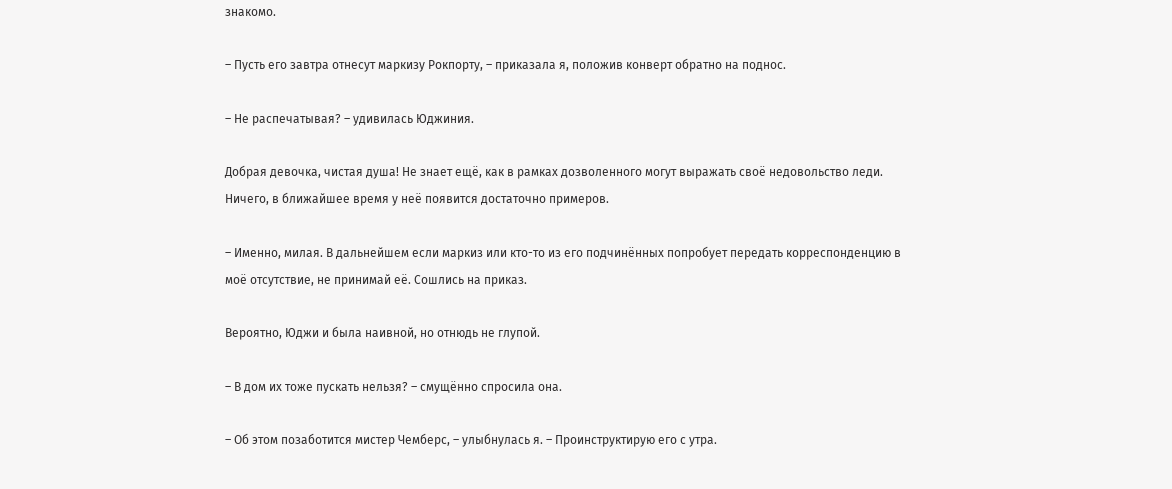знакомо.

– Пусть его завтра отнесут маркизу Рокпорту, – приказала я, положив конверт обратно на поднос.

– Не распечатывая? – удивилась Юджиния.

Добрая девочка, чистая душа! Не знает ещё, как в рамках дозволенного могут выражать своё недовольство леди. Ничего, в ближайшее время у неё появится достаточно примеров.

– Именно, милая. В дальнейшем если маркиз или кто-то из его подчинённых попробует передать корреспонденцию в моё отсутствие, не принимай её. Сошлись на приказ.

Вероятно, Юджи и была наивной, но отнюдь не глупой.

– В дом их тоже пускать нельзя? – смущённо спросила она.

– Об этом позаботится мистер Чемберс, – улыбнулась я. – Проинструктирую его с утра.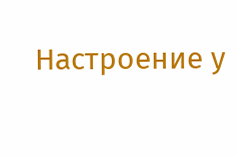Настроение у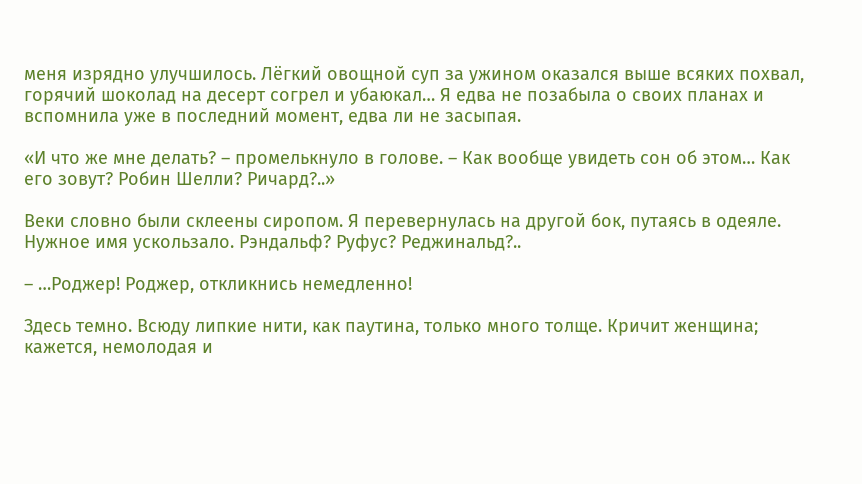меня изрядно улучшилось. Лёгкий овощной суп за ужином оказался выше всяких похвал, горячий шоколад на десерт согрел и убаюкал… Я едва не позабыла о своих планах и вспомнила уже в последний момент, едва ли не засыпая.

«И что же мне делать? – промелькнуло в голове. – Как вообще увидеть сон об этом… Как его зовут? Робин Шелли? Ричард?..»

Веки словно были склеены сиропом. Я перевернулась на другой бок, путаясь в одеяле. Нужное имя ускользало. Рэндальф? Руфус? Реджинальд?..

– …Роджер! Роджер, откликнись немедленно!

Здесь темно. Всюду липкие нити, как паутина, только много толще. Кричит женщина; кажется, немолодая и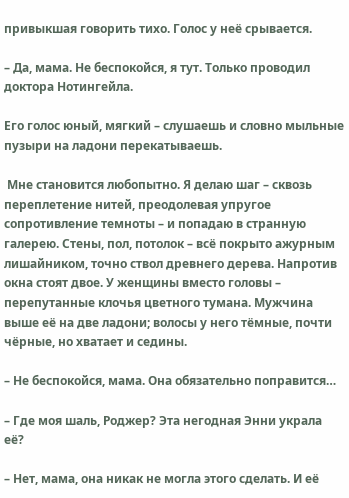привыкшая говорить тихо. Голос у неё срывается.

– Да, мама. Не беспокойся, я тут. Только проводил доктора Нотингейла.

Его голос юный, мягкий – слушаешь и словно мыльные пузыри на ладони перекатываешь.

 Мне становится любопытно. Я делаю шаг – сквозь переплетение нитей, преодолевая упругое сопротивление темноты – и попадаю в странную галерею. Стены, пол, потолок – всё покрыто ажурным лишайником, точно ствол древнего дерева. Напротив окна стоят двое. У женщины вместо головы – перепутанные клочья цветного тумана. Мужчина выше её на две ладони; волосы у него тёмные, почти чёрные, но хватает и седины.

– Не беспокойся, мама. Она обязательно поправится…

– Где моя шаль, Роджер? Эта негодная Энни украла её?

– Нет, мама, она никак не могла этого сделать. И её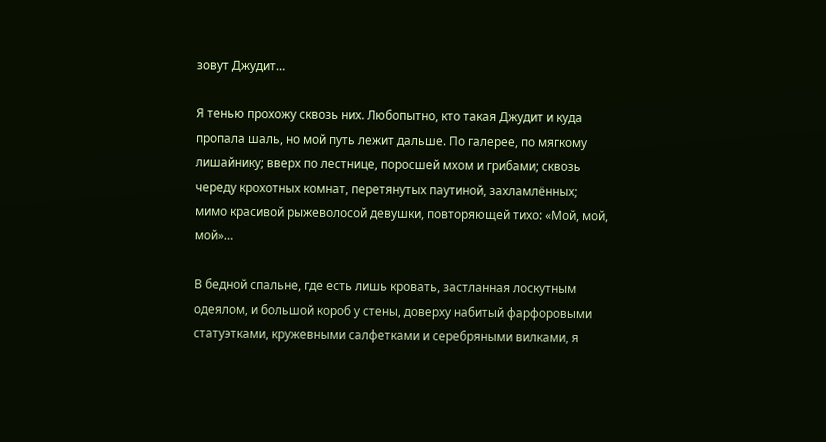зовут Джудит…

Я тенью прохожу сквозь них. Любопытно, кто такая Джудит и куда пропала шаль, но мой путь лежит дальше. По галерее, по мягкому лишайнику; вверх по лестнице, поросшей мхом и грибами; сквозь череду крохотных комнат, перетянутых паутиной, захламлённых; мимо красивой рыжеволосой девушки, повторяющей тихо: «Мой, мой, мой»…

В бедной спальне, где есть лишь кровать, застланная лоскутным одеялом, и большой короб у стены, доверху набитый фарфоровыми статуэтками, кружевными салфетками и серебряными вилками, я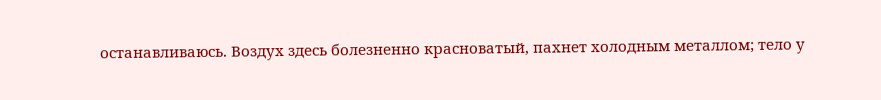останавливаюсь. Воздух здесь болезненно красноватый, пахнет холодным металлом; тело у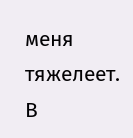меня тяжелеет. В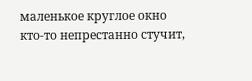маленькое круглое окно кто-то непрестанно стучит,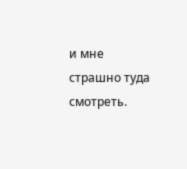и мне страшно туда смотреть.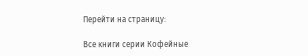Перейти на страницу:

Все книги серии Кофейные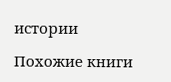истории

Похожие книги